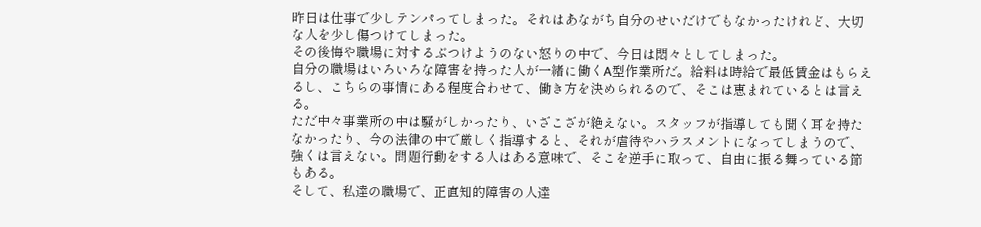昨日は仕事で少しテンパってしまった。それはあながち自分のせいだけでもなかったけれど、大切な人を少し傷つけてしまった。
その後悔や職場に対するぶつけようのない怒りの中で、今日は悶々としてしまった。
自分の職場はいろいろな障害を持った人が一緒に働くA型作業所だ。給料は時給で最低賃金はもらえるし、こちらの事情にある程度合わせて、働き方を決められるので、そこは恵まれているとは言える。
ただ中々事業所の中は騒がしかったり、いざこざが絶えない。スタッフが指導しても聞く耳を持たなかったり、今の法律の中で厳しく指導すると、それが虐待やハラスメントになってしまうので、強くは言えない。問題行動をする人はある意味で、そこを逆手に取って、自由に振る舞っている節もある。
そして、私達の職場で、正直知的障害の人達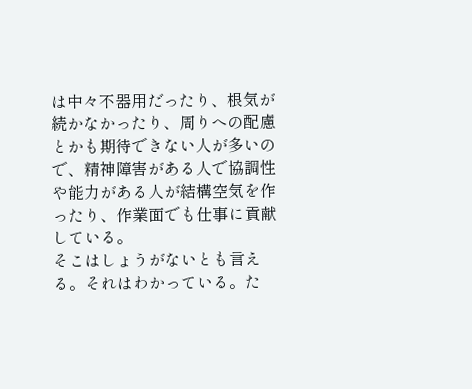は中々不器用だったり、根気が続かなかったり、周りへの配慮とかも期待できない人が多いので、精神障害がある人で協調性や能力がある人が結構空気を作ったり、作業面でも仕事に貢献している。
そこはしょうがないとも言える。それはわかっている。た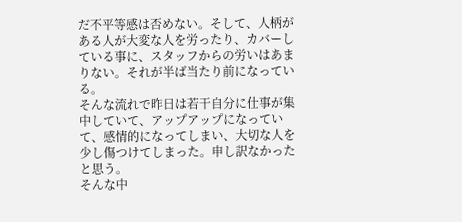だ不平等感は否めない。そして、人柄がある人が大変な人を労ったり、カバーしている事に、スタッフからの労いはあまりない。それが半ば当たり前になっている。
そんな流れで昨日は若干自分に仕事が集中していて、アップアップになっていて、感情的になってしまい、大切な人を少し傷つけてしまった。申し訳なかったと思う。
そんな中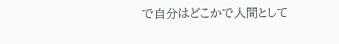で自分はどこかで人間として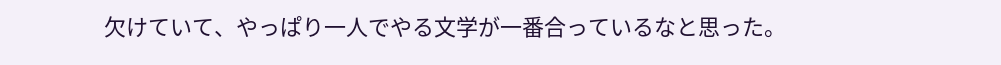欠けていて、やっぱり一人でやる文学が一番合っているなと思った。